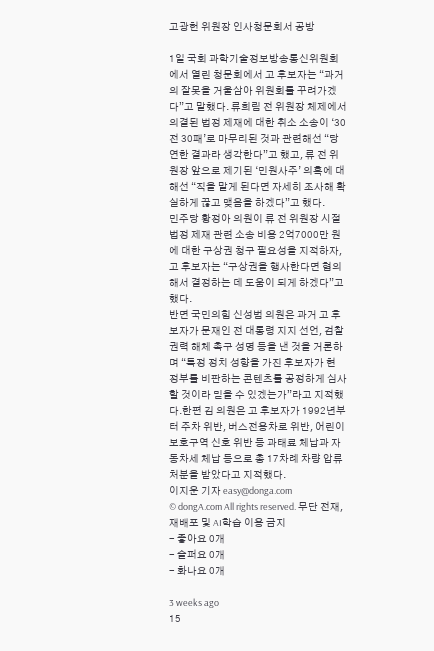고광헌 위원장 인사청문회서 공방

1일 국회 과학기술정보방송통신위원회에서 열린 청문회에서 고 후보자는 “과거의 잘못을 거울삼아 위원회를 꾸려가겠다”고 말했다. 류희림 전 위원장 체제에서 의결된 법정 제재에 대한 취소 소송이 ‘30전 30패’로 마무리된 것과 관련해선 “당연한 결과라 생각한다”고 했고, 류 전 위원장 앞으로 제기된 ‘민원사주’ 의혹에 대해선 “직을 맡게 된다면 자세히 조사해 확실하게 끊고 맺음을 하겠다”고 했다.
민주당 황정아 의원이 류 전 위원장 시절 법정 제재 관련 소송 비용 2억7000만 원에 대한 구상권 청구 필요성을 지적하자, 고 후보자는 “구상권을 행사한다면 협의해서 결정하는 데 도움이 되게 하겠다”고 했다.
반면 국민의힘 신성범 의원은 과거 고 후보자가 문재인 전 대통령 지지 선언, 검찰권력 해체 촉구 성명 등을 낸 것을 거론하며 “특정 정치 성향을 가진 후보자가 현 정부를 비판하는 콘텐츠를 공정하게 심사할 것이라 믿을 수 있겠는가”라고 지적했다.한편 김 의원은 고 후보자가 1992년부터 주차 위반, 버스전용차로 위반, 어린이보호구역 신호 위반 등 과태료 체납과 자동차세 체납 등으로 총 17차례 차량 압류 처분을 받았다고 지적했다.
이지운 기자 easy@donga.com
© dongA.com All rights reserved. 무단 전재, 재배포 및 AI학습 이용 금지
- 좋아요 0개
- 슬퍼요 0개
- 화나요 0개

3 weeks ago
15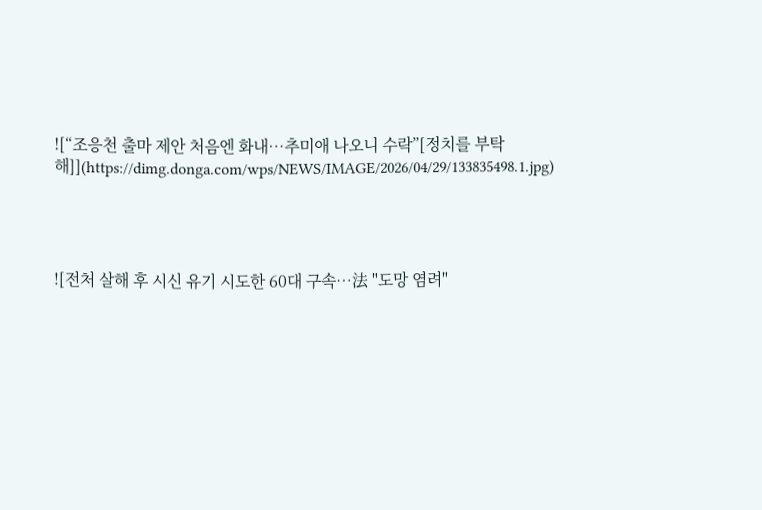![“조응천 출마 제안 처음엔 화내…추미애 나오니 수락”[정치를 부탁해]](https://dimg.donga.com/wps/NEWS/IMAGE/2026/04/29/133835498.1.jpg)




![전처 살해 후 시신 유기 시도한 60대 구속…法 "도망 염려"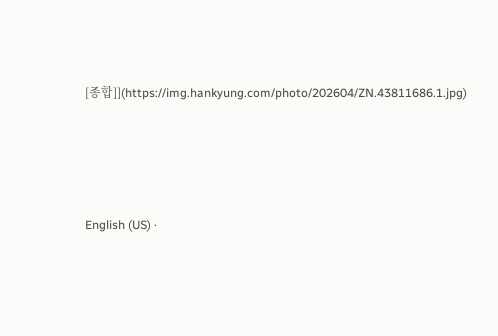[종합]](https://img.hankyung.com/photo/202604/ZN.43811686.1.jpg)




English (US) ·